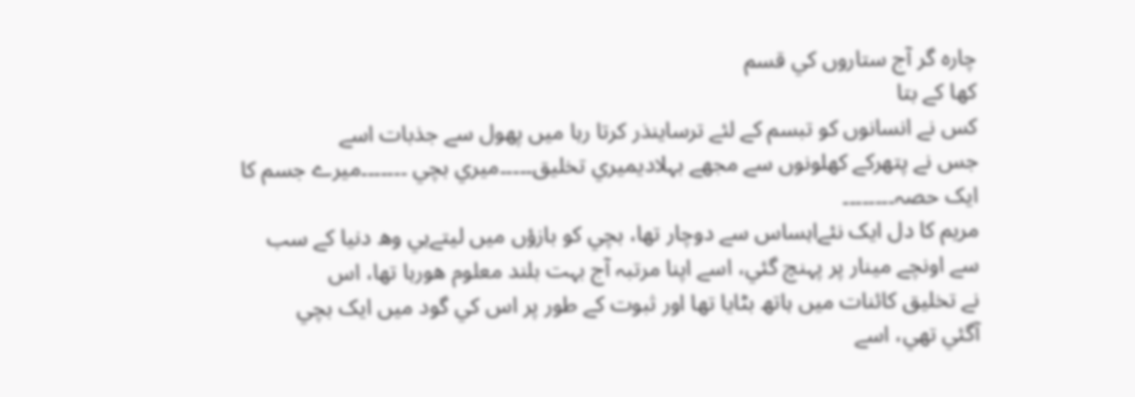چارہ گر آج ستاروں کي قسم
کھا کے بتا
کس نے انسانوں کو تبسم کے لئے ترساينذر کرتا رہا ميں پھول سے جذبات اسے
جس نے پتھرکے کھلونوں سے مجھے بہلاديميري تخليق۔۔۔۔۔ميري بچي ۔۔۔۔۔۔۔ميرے جسم کا
ايک حصہ۔۔۔۔۔۔۔۔
مريم کا دل ايک نئےاہساس سے دوچار تھا، بچي کو بازؤں ميں ليتےہي وھ دنيا کے سب
سے اونچے مينار پر پہنچ گئي، اسے اپنا مرتبہ آج بہت بلند معلوم ھورہا تھا، اس
نے تخليق کائنات ميں ہاتھ بٹايا تھا اور ثبوت کے طور پر اس کي گود ميں ايک بچي
آگئي تھي، اسے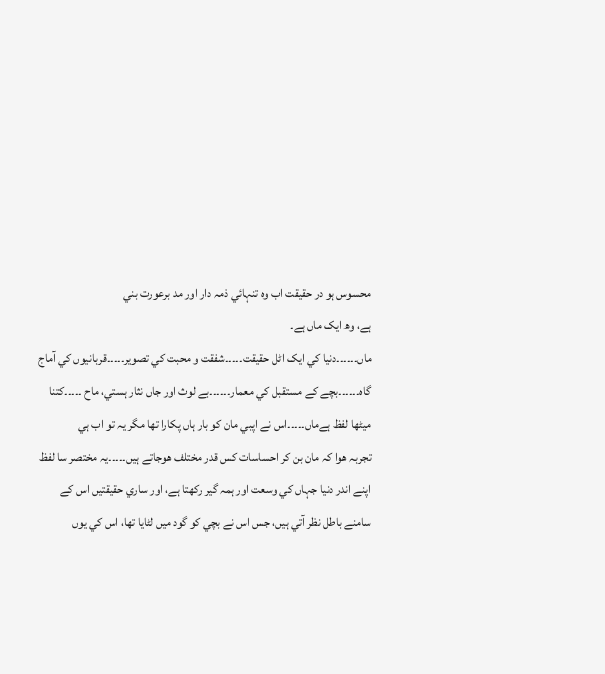محسوس ہو در حقيقت اب وہ تنہائي ذمہ دار اور مد برعورت بني
ہے، وھ ايک ماں ہے۔
ماں۔۔۔۔۔۔دنيا کي ايک اٹل حقيقت۔۔۔۔۔شفقت و محبت کي تصوير۔۔۔۔۔قربانيوں کي آماج
گاہ۔۔۔۔۔۔بچے کے مستقبل کي معمار۔۔۔۔۔۔بے لوث اور جاں نثار ہستي، ماح ۔۔۔۔۔کتنا
ميٹھا لفظ ہےماں۔۔۔۔۔اس نے اپبي مان کو بار ہاں پکارا تھا مگر يہ تو اب ہي
تجربہ ھوا کہ مان بن کر احساسات کس قدر مختلف ھوجاتے ہيں۔۔۔۔۔يہ مختصر سا لفظ
اپنے اندر دنيا جہاں کي وسعت اور ہمہ گير رکھتا ہے، اور ساري حقيقتيں اس کے
سامنے باطل نظر آتي ہيں، جس اس نے بچي کو گود ميں لٹايا تھا، اس کي يوں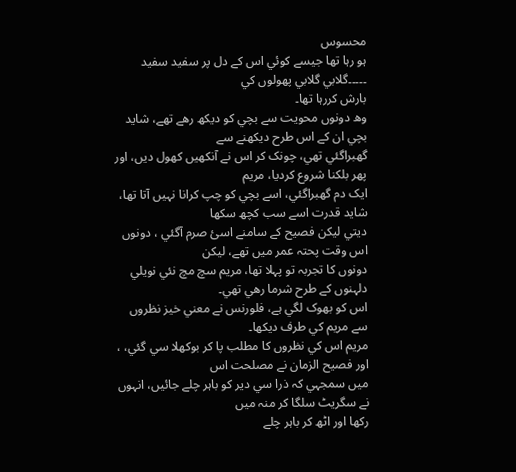محسوس
ہو رہا تھا جيسے کوئي اس کے دل پر سفيد سفيد ۔۔۔۔۔گلابي گلابي پھولوں کي
بارش کررہا تھا۔
وھ دونوں محويت سے بچي کو ديکھ رھے تھے، شايد بچي ان کے اس طرح ديکھنے سے
گھبراگئي تھي، چونک کر اس نے آنکھيں کھول ديں، اور پھر بلکنا شروع کرديا، مريم
ايک دم گھبراگئي، اسے بچي کو چپ کرانا نہيں آتا تھا، شايد قدرت اسے سب کچھ سکھا
ديتي ليکن فصيح کے سامنے اسئ صرم آگئي ، دونوں اس وقت پحتہ عمر ميں تھے، ليکن
دونوں کا تجربہ تو پہلا تھا، مريم سچ مچ نئي نويلي دلہنوں کے طرح شرما رھي تھي۔
اس کو بھوک لگي ہے، فلورنس نے معني خيز نظروں سے مريم کي طرف ديکھا۔
مريم اس کي نظروں کا مطلب پا کر بوکھلا سي گئي، ، اور فصيح الزمان نے مصلحت اس
ميں سمجہي کہ ذرا سي دير کو باہر چلے جائيں، انہوں نے سگريٹ سلگا کر منہ ميں
رکھا اور اٹھ کر باہر چلے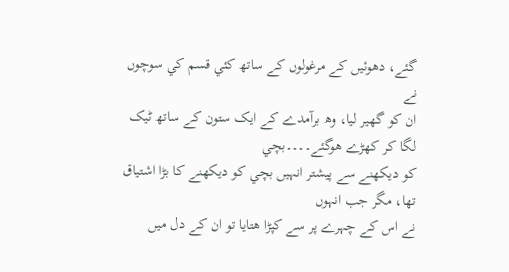گئے، دھوئيں کے مرغولوں کے ساتھ کئي قسم کي سوچوں نے
ان کو گھير ليا، وھ برآمدے کے ايک ستون کے ساتھ ٹيک لگا کر کھڑے ھوگئے۔۔۔۔بچي
کو ديکھنے سے پيشتر انہيں بچي کو ديکھنے کا بڑا اشتياق تھا، مگر جب انہوں
نے اس کے چہرے پر سے کپڑا ھتايا تو ان کے دل ميں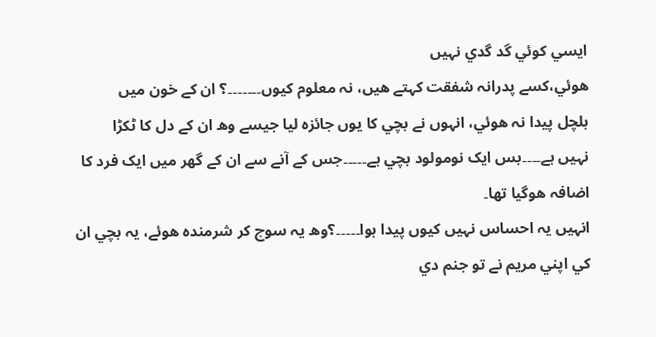ايسي کوئي گد گدي نہيں
ھوئي،کسے پدرانہ شفقت کہتے ھيں، نہ معلوم کيوں۔۔۔۔۔۔۔؟ ان کے خون ميں
ہلچل پيدا نہ ھوئي، انہوں نے بچي کا يوں جائزہ ليا جيسے وھ ان کے دل کا ٹکڑا
نہيں ہے۔۔۔۔بس ايک نومولود بچي ہے۔۔۔۔۔جس کے آنے سے ان کے گھر ميں ايک فرد کا
اضافہ ھوگيا تھا۔
انہيں يہ احساس نہيں کيوں پيدا ہوا۔۔۔۔۔؟وھ يہ سوچ کر شرمندہ ھوئے، يہ بچي ان
کي اپني مريم نے تو جنم دي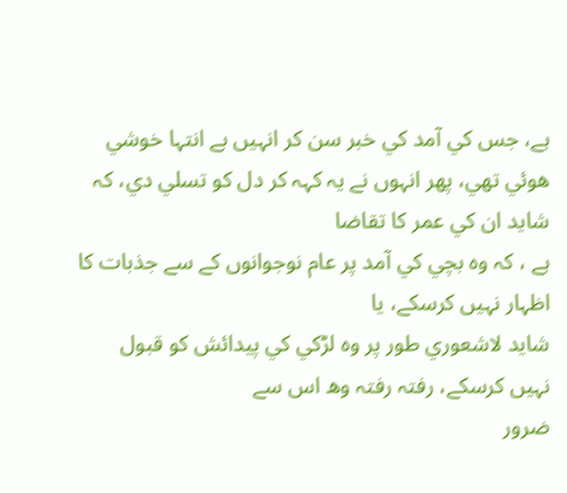ہے، جس کي آمد کي خبر سن کر انہيں بے انتہا خوشي
ھوئي تھي، پھر انہوں نے يہ کہہ کر دل کو تسلي دي، کہ شايد ان کي عمر کا تقاضا
ہے ، کہ وہ بچي کي آمد پر عام نوجوانوں کے سے جذبات کا اظہار نہيں کرسکے، يا
شايد لاشعوري طور پر وہ لڑکي کي پيدائش کو قبول نہيں کرسکے، رفتہ رفتہ وھ اس سے
ضرور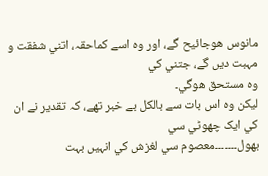مانوس ھوجائيح گے، اور وہ اسے کماحقہ، اتني شفقت و مہبت ديں گے، جتني کي
وہ مستحق ھوگي۔
ليکن وہ اس بات سے بالکل بے خبر تھے، کہ تقدير نے ان کي ايک چھوٹي سي
بھول۔۔۔۔۔۔۔معصوم سي لغزش کي انہیں بہت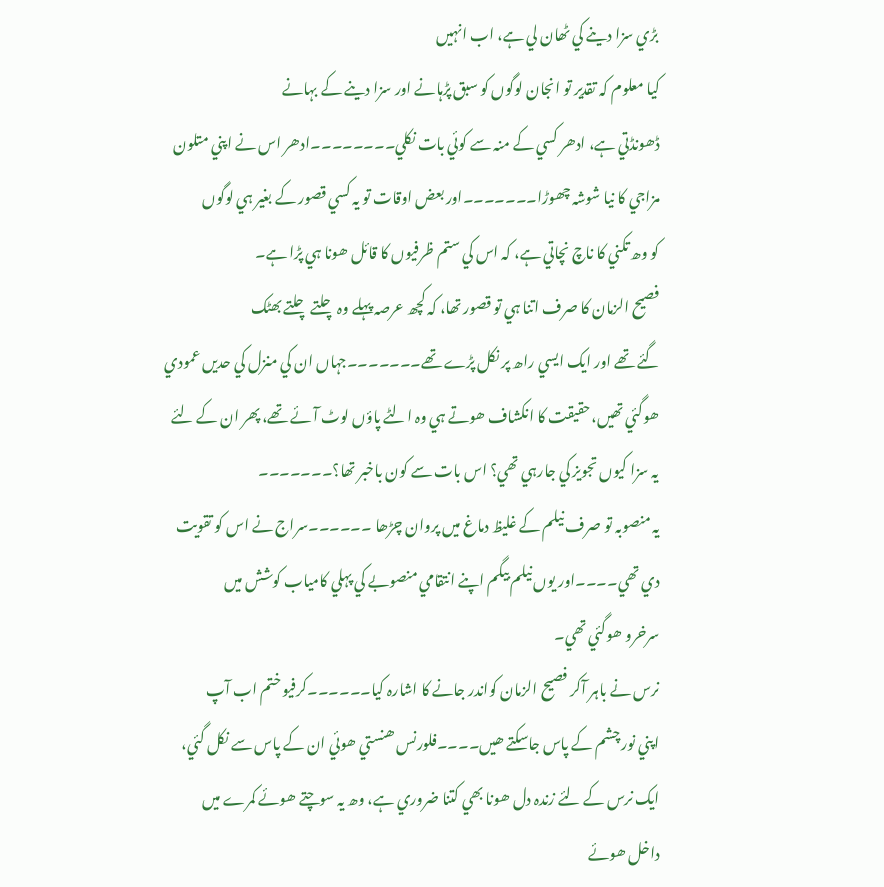بڑي سزا دينے کي ٹھان لي ہے، اب انہيں
کيا معلوم کہ تقدير تو انجان لوگوں کو سبق پڑہانے اور سزا دينے کے بہانے
ڈھونڈتي ہے، ادھر کسي کے منہ سے کوئي بات نکلي۔۔۔۔۔۔۔۔ادھر اس نے اپني متلون
مزاجي کا نيا شوشہ چھوڑا۔۔۔۔۔۔۔اور بعض اوقات تو يہ کسي قصور کے بغير ہي لوگوں
کو وھ تکني کا ناچ نچاتي ہے، کہ اس کي ستم ظرفيوں کا قائل ھونا ہي پڑا ہے۔
فصيح الزمان کا صرف اتنا ہي تو قصور تھا، کہ کچھ عرصہ پہلے وہ چلتے چلتے بھٹک
گئے تھے اور ايک ايسي راھ پر نکل پڑے تھے۔۔۔۔۔۔۔جہاں ان کي منزل کي حديں عمودي
ھوگئي تھيں،حقيقت کا انکشاف ھوتے ہي وہ الٹے پاؤں لوٹ آئے تھے، پھر ان کے لئے
يہ سزا کيوں تجويز کي جارہي تھي؟ اس بات سے کون باخبر تھا؟۔۔۔۔۔۔۔
يہ منصوبہ تو صرف نيلم کے غليظ دماغ ميں پروان چڑھا ۔۔۔۔۔۔سراج نے اس کو تقويت
دي تھي۔۔۔۔اور يوں نيلم بيگم اپنے انتقامي منصوبے کي پہلي کامياب کوشش ميں
سرخرو ھوگئي تھي۔
نرس نے باہر آکر فصيح الزمان کواندر جانے کا اشارہ کيا۔۔۔۔۔۔کرفيو ختم اب آپ
اپني نور چشم کے پاس جاسکتے ھيں۔۔۔۔فلورنس ھنستي ھوئي ان کے پاس سے نکل گئي،
ايک نرس کے لئے زندہ دل ھونا بھي کتنا ضروري ہے، وھ يہ سوچتے ھوئے کمرے ميں
داخل ھوئے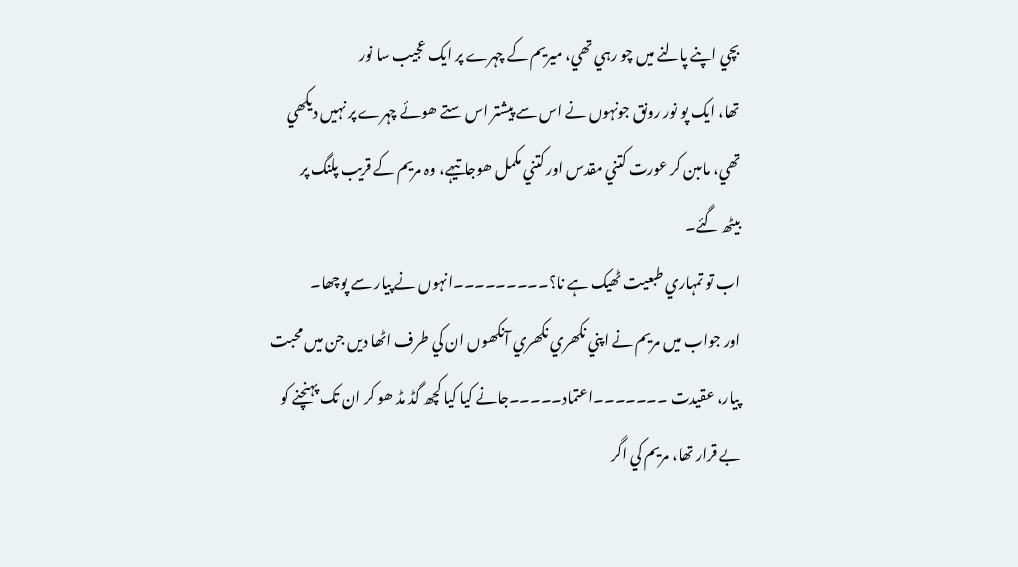بچي اپنے پالنے ميں چو رہي تھي، ميريم کے چہرے پر ايک عجيب سا نور
تھا، ايک پو نور رونق جونہوں نے اس سے پيشتر اس ستے ھوئے چہرے پر نہيں ديکھي
تھي، ماںبن کر عورت کتني مقدس اور کتني مکمل ھوجاتيہے، وہ مريم کے قريب پلنگ پر
بيٹھ گئے۔
اب تو تمہاري طبعيت ٹھيک ہے نا؟۔۔۔۔۔۔۔۔۔انہوں نے پيار سے پوچھا۔
اور جواب ميں مريم نے اپني نکھري نکھري آنکھوں ان کي طرف اٹھا ديں جن ميں محبت
پيار، عقيدت ۔۔۔۔۔۔۔اعتماد۔۔۔۔۔جانے کيا کيا کچھ گڈ مڈ ھو کر ان تک پہنچنے کو
بے قرار تھا، مريم کي اگر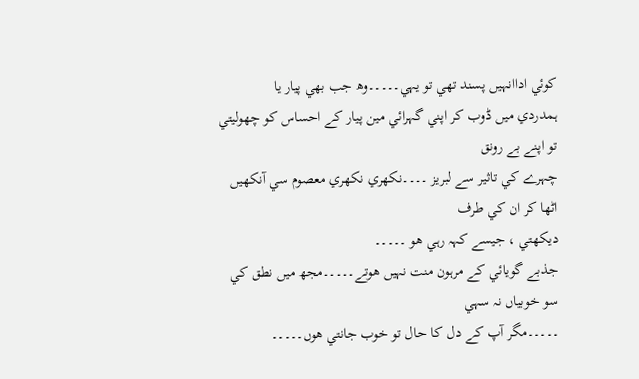کوئي اداانہيں پسند تھي تو يہي۔۔۔۔۔وھ جب بھي پيار يا
ہمدردي ميں ڈوب کر اپني گہرائي مين پيار کے احساس کو چھوليتي تو اپنے بے رونق
چہرے کي تاثير سے لبريز ۔۔۔۔نکھري نکھري معصوم سي آنکھيں اٹھا کر ان کي طرف
ديکھتي ، جيسے کہہ رہي ھو ۔۔۔۔۔
جذبے گويائي کے مرہون منت نہيں ھوتے۔۔۔۔۔مجھ ميں نطق کي سو خوبياں نہ سہي
۔۔۔۔۔مگر آپ کے دل کا حال تو خوب جانتي ھوں۔۔۔۔۔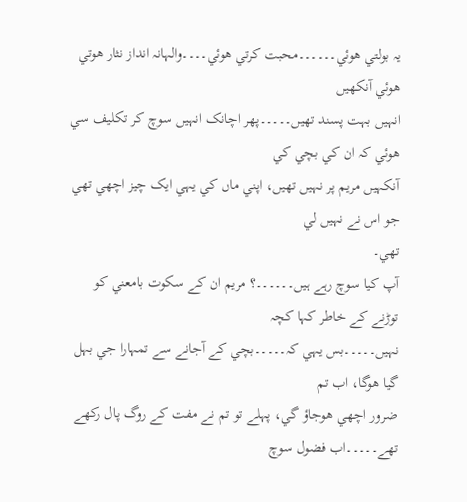يہ بولتي ھوئي۔۔۔۔۔۔محبت کرتي ھوئي۔۔۔۔والہانہ انداز نثار ھوتي ھوئي آنکھيں
انہيں بہت پسند تھيں۔۔۔۔۔پھر اچانک انہيں سوچ کر تکليف سي ھوئي کہ ان کي بچي کي
آنکہيں مريم پر نہيں تھيں، اپني ماں کي يہي ايک چيز اچھي تھي جو اس نے نہيں لي
تھي۔
آپ کيا سوچ رہے ہيں۔۔۔۔۔۔؟ مريم ان کے سکوت بامعني کو توڑنے کے خاطر کہا کچہ
نہيں۔۔۔۔۔بس يہي کہ۔۔۔۔۔بچي کے آجانے سے تمہارا جي بہل گيا ھوگا، اب تم
ضرور اچھي ھوجاؤ گي، پہلے تو تم نے مفت کے روگ پال رکھے تھے۔۔۔۔۔اب فضول سوچ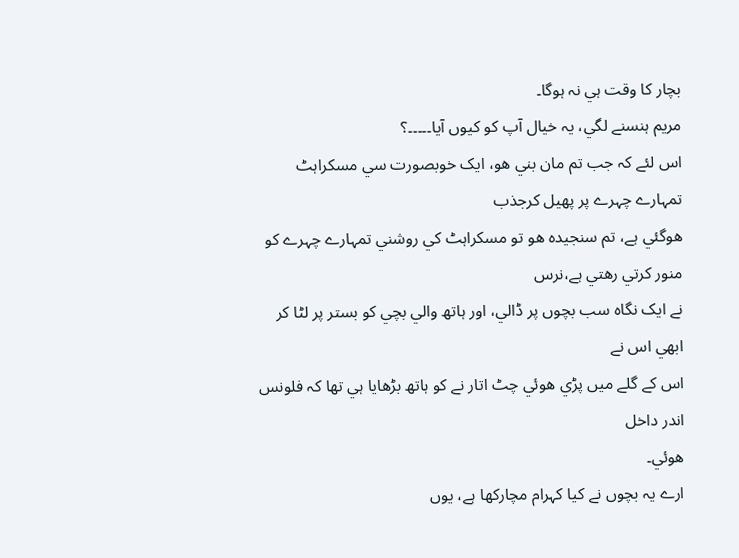بچار کا وقت ہي نہ ہوگا۔
مريم ہنسنے لگي، يہ خيال آپ کو کيوں آيا۔۔۔۔۔؟
اس لئے کہ جب تم مان بني ھو، ايک خوبصورت سي مسکراہٹ تمہارے چہرے پر پھيل کرجذب
ھوگئي ہے، تم سنجيدہ ھو تو مسکراہٹ کي روشني تمہارے چہرے کو منور کرتي رھتي ہے،نرس
نے ايک نگاہ سب بچوں پر ڈالي، اور ہاتھ والي بچي کو بستر پر لٹا کر ابھي اس نے
اس کے گلے ميں پڑي ھوئي چٹ اتار نے کو ہاتھ بڑھايا ہي تھا کہ فلونس اندر داخل
ھوئي۔
ارے يہ بچوں نے کيا کہرام مچارکھا ہے، يوں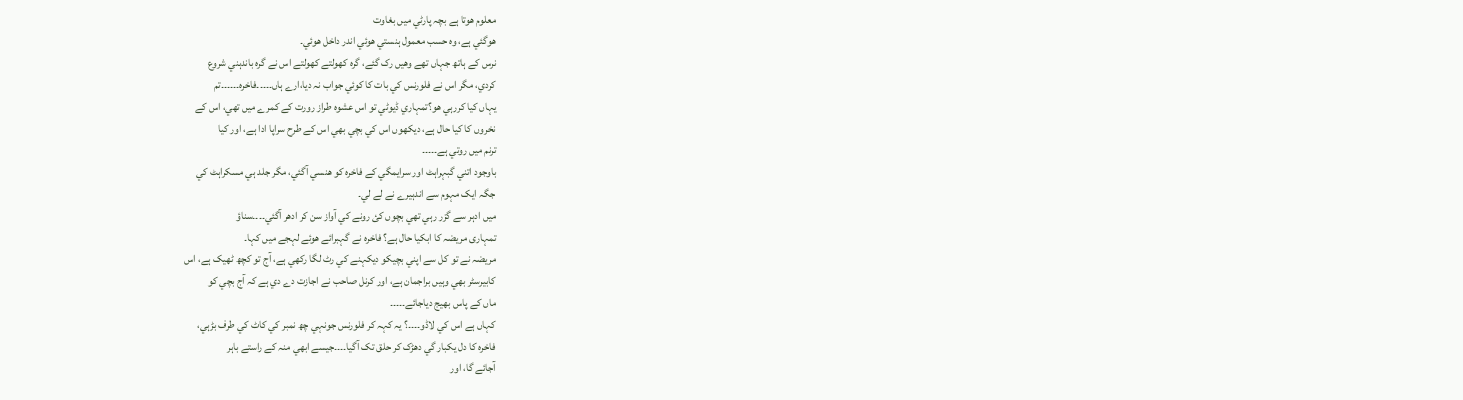معلوم ھوتا ہے بچہ پارٹي ميں بغاوت
ھوگئي ہے، وہ حسب معمول ہنستي ھوئي اندر داخل ھوئي۔
نرس کے ہاتھ جہاں تھے وھيں رک گئے، گرہ کھولتے کھولتے اس نے گرہ باندہني شروع
کردي، مگر اس نے فلورنس کي بات کا کوئي جواب نہ ديا،ارے ہاں۔۔۔۔۔فاخرہ۔۔۔۔۔۔تم
يہاں کيا کررہي ھو؟تمہاري ڈيوٹي تو اس عشوہ طراز رورت کے کمرے ميں تھي، اس کے
نخروں کا کيا حال ہے، ديکھوں اس کي بچي بھي اس کے طرح سراپا ادا ہے، اور کيا
ترنم ميں روتي ہے۔۔۔۔۔
باوجود اتني گبہراہٹ اور سرايمگي کے فاخرہ کو ھنسي آگئي، مگر جلد ہي مسکراہٹ کي
جگہ ايک مہوم سے اندہيرے نے لے لي۔
ميں ادہر سے گزر رہي تھي بچوں کئ رونے کي آواز سن کر ادھر آگئي۔۔۔۔سناؤ
تمہاری مريضہ کا ابکيا حال ہے؟ فاخرہ نے گہبرائے ھوئے لہجے ميں کہا۔
مريضہ نے تو کل سے اپني بچيکو ديکہنے کي رٹ لگا رکھي ہے، آج تو کچھ ٹھيک ہے، اس
کابيرسٹر بھي وہيں براجمان ہے، اور کرنل صاحب نے اجازت دے دي ہے کہ آج بچي کو
ماں کے پاس بھيج دياجائے۔۔۔۔۔
کہاں ہے اس کي لاڈو۔۔۔۔؟ يہ کہہ کر فلورنس جونہي چھ نمبر کي کاٹ کي طرف بڑہي،
فاخرہ کا دل يکبار گي دھڑک کر حلق تک آگيا۔۔۔۔جيسے ابھي منہ کے راستے باہر
آجائے گا، اور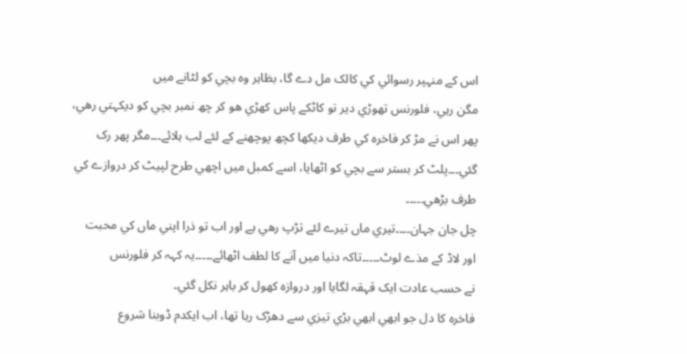اس کے منہپر رسوائي کي کالک مل دے گا، بظاہر وہ بچي کو لٹانے ميں
مگن رہي، فلورنس تھوڑي دير تو کاٹکے پاس کھڑي ھو کر چھ نمبر بچي کو ديکہتي رھي،
پھر اس نے مڑ کر فاخرہ کي طرف ديکھا کچھ پوچھنے کے لئے لب ہلائے۔۔۔مگر پھر رک
گئي۔۔۔پلٹ کر بستر سے بچي کو اٹھايا، اسے کمبل ميں اچھي طرح لپيٹ کر دروازے کي
طرف بڑھي۔۔۔۔۔
چل جان جہان۔۔۔۔تيري ماں تيرے لئے تڑپ رھي ہے اور اب تو ذرا اپني ماں کي محبت
اور لاڈ کے مذے لوٹ۔۔۔۔۔تاکہ دنيا ميں آنے کا لطف اٹھائے۔۔۔۔۔يہ کہہ کر فلورنس
نے حسب عادت ايک قہقہ لگايا اور دروازہ کھول کر باہر نکل گئي۔
فاخرہ کا دل جو ابھي ابھي بڑي تيزي سے دھڑک رہا تھا، اب ايکدم ڈوبنا شروع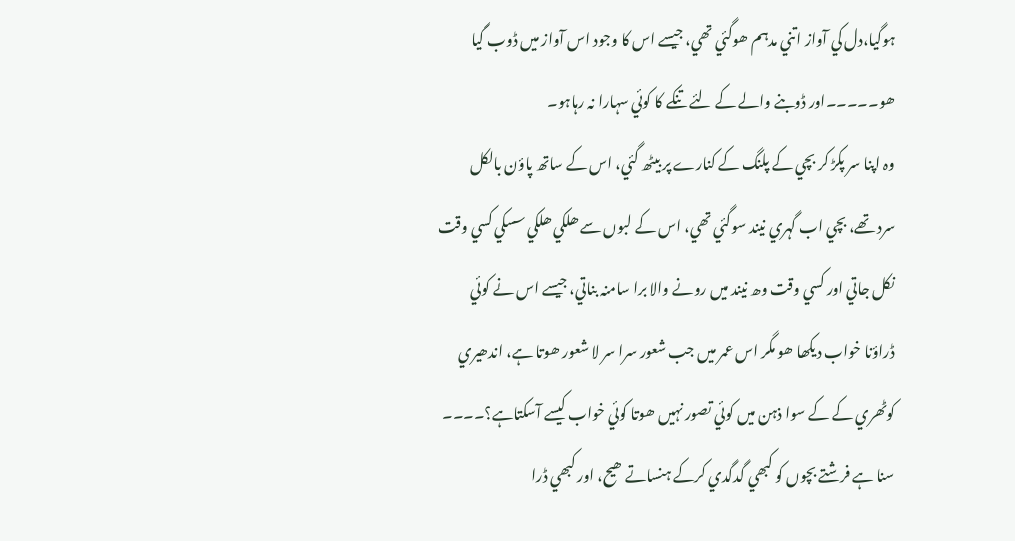ہوگيا،دل کي آواز اتني مدہم ھوگئي تھي، جيسے اس کا وجود اس آواز ميں ڈوب گيا
ھو۔۔۔۔۔اور ڈوبنے والے کے لئے تنکے کا کوئي سہارا نہ رہاہو۔
وہ اپنا سر پکڑ کر بچي کے پلنگ کے کنارے پر بيٹھ گئي، اس کے ساتھ پاؤن بالکل
سرد تھے، بچي اب گہري نيند سوگئي تھي، اس کے لبوں سے ھلکي ھلکي سسکي کسي وقت
نکل جاتي اور کسي وقت وھ نيند ميں رونے والا برا سامنہ بناتي، جيسے اس نے کوئي
ڈراؤنا خواب ديکھا ھو مگر اس عمر ميں جب شعور سرا سر لا شعور ھوتا ہے، اندھيري
کوٹھري کے کے سوا ذہن ميں کوئي تصور نہيں ھوتا کوئي خواب کيسے آسکتاہے؟۔۔۔۔
سنا ہے فرشتے بچوں کو کبھي گدگدي کرکے ہنساتے ھيح، اور کبھي ڈرا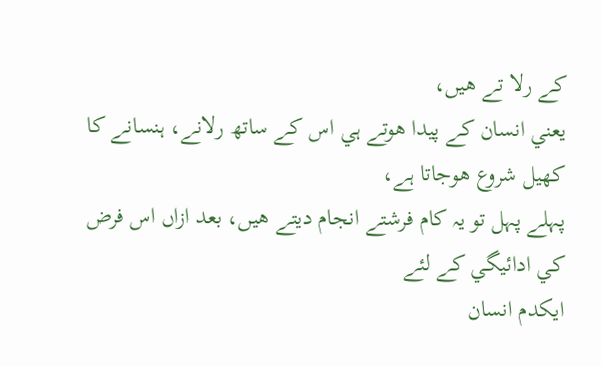کے رلا تے ھيں،
يعني انسان کے پيدا ھوتے ہي اس کے ساتھ رلانے، ہنسانے کا کھيل شروع ھوجاتا ہے،
پہلے پہل تو يہ کام فرشتے انجام ديتے ھيں، بعد ازاں اس فرض کي ادائيگي کے لئے
ايکدم انسان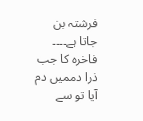فرشتہ بن جاتا ہے۔۔۔۔
فاخرہ کا جب ذرا دمميں دم آيا تو سے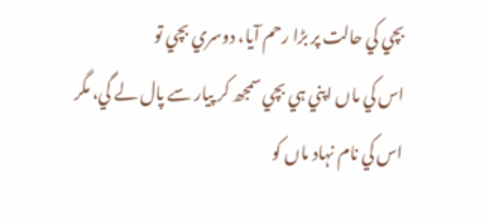بچي کي حالت پر بڑا رحم آيا، دوسري بچي تو
اس کي ماں اپني ہي بچي سمجھ کر پيار سے پال لے گي، مگر اس کي نام نہاد ماں کو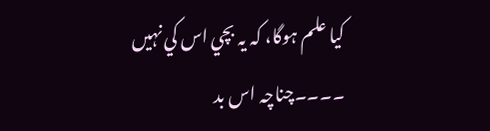کيا علم ہوگا، کہ يہ بچي اس کي نہيں ۔۔۔۔چناچہ اس بد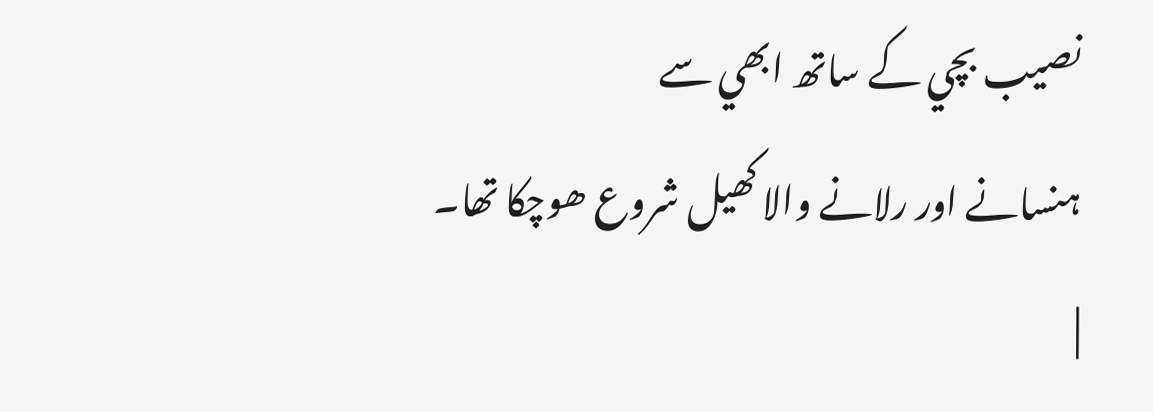نصيب بچي کے ساتھ ابھي سے
ہنسانے اور رلانے والا کھيل شروع ھوچکا تھا۔
|